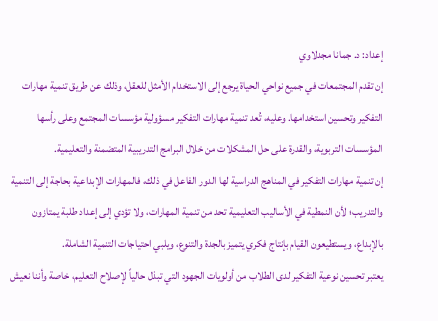إعداد: د. جمانا مجدلاوي
إن تقدم المجتمعات في جميع نواحي الحياة يرجع إلى الاستخدام الأمثل للعقل، وذلك عن طريق تنمية مهارات التفكير وتحسين استخدامها. وعليه، تُعد تنمية مهارات التفكير مسؤولية مؤسسات المجتمع وعلى رأسها المؤسسات التربوية، والقدرة على حل المشكلات من خلال البرامج التدريبية المتضمنة والتعليمية.
إن تنمية مهارات التفكير في المناهج الدراسية لها الدور الفاعل في ذلك، فالمهارات الإبداعية بحاجة إلى التنمية والتدريب؛ لأن النمطية في الأساليب التعليمية تحد من تنمية المهارات، ولا تؤدي إلى إعداد طلبة يمتازون بالإبداع، ويستطيعون القيام بإنتاج فكري يتميز بالجدة والتنوع، ويلبي احتياجات التنمية الشاملة.
يعتبر تحسين نوعية التفكير لدى الطلاب من أولويات الجهود التي تبذل حالياً لإصلاح التعليم، خاصة وأننا نعيش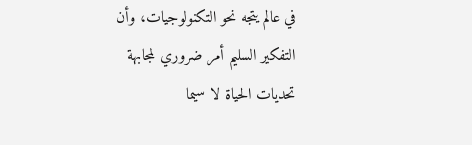في عالم يتجه نحو التكنولوجيات، وأن التفكير السليم أمر ضروري لمجابهة تحديات الحياة لا سيما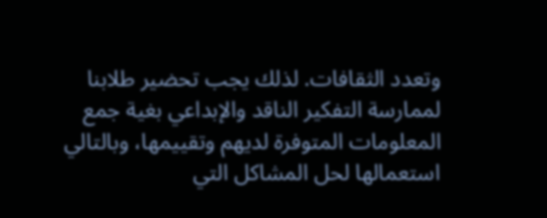وتعدد الثقافات. لذلك يجب تحضير طلابنا لممارسة التفكير الناقد والإبداعي بغية جمع المعلومات المتوفرة لديهم وتقييمها، وبالتالي استعمالها لحل المشاكل التي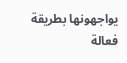يواجهونها بطريقة فعالة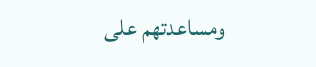ومساعدتهم على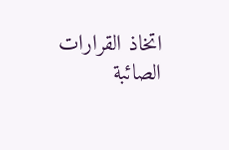اتخاذ القرارات الصائبة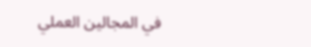في المجالين العملي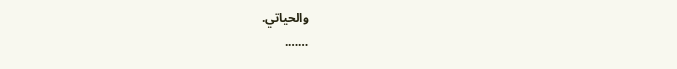والحياتي.
…….